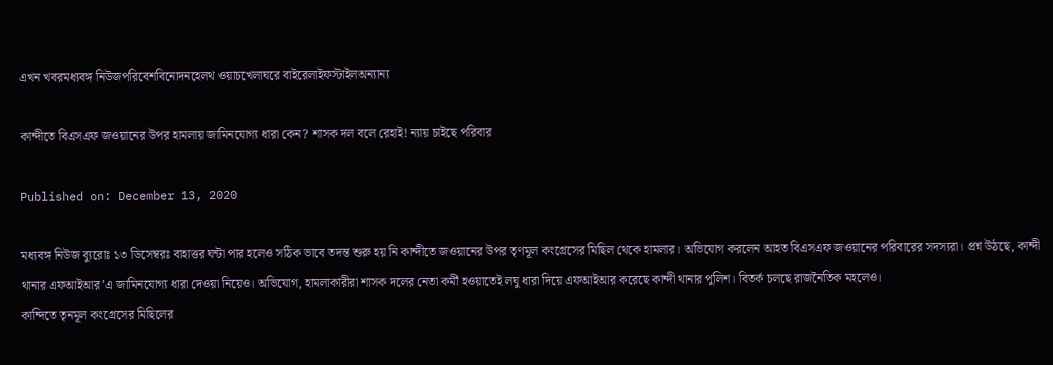এখন খবরমধ্যবঙ্গ নিউজপরিবেশবিনোদনহেলথ ওয়াচখেলাঘরে বাইরেলাইফস্টাইলঅন্যান্য

কান্দীতে বিএসএফ জওয়ানের উপর হামলায় জামিনযোগ্য ধারা কেন? শাসক দল বলে রেহাই! ন্যায় চাইছে পরিবার

Published on: December 13, 2020

মধ্যবঙ্গ নিউজ ব্যুরোঃ ১৩ ডিসেম্বরঃ বাহাত্তর ঘন্টা পার হলেও সঠিক ভাবে তদন্ত শুরু হয় নি কান্দীতে জওয়ানের উপর তৃণমূল কংগ্রেসের মিছিল থেকে হামলার। অভিযোগ করলেন আহত বিএসএফ জওয়ানের পরিবারের সদস্যরা। প্রশ্ন উঠছে, কান্দী থানার এফআইআর’এ জামিনযোগ্য ধারা দেওয়া নিয়েও। অভিযোগ, হামলাকারীরা শাসক দলের নেতা কর্মী হওয়াতেই লঘু ধারা দিয়ে এফআইআর করেছে কান্দী থানার পুলিশ। বিতর্ক চলছে রাজনৈতিক মহলেও।
কান্দিতে তৃনমূল কংগ্রেসের মিছিলের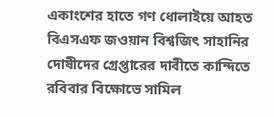একাংশের হাতে গণ ধোলাইয়ে আহত বিএসএফ জওয়ান বিশ্বজিৎ সাহানির দোষীদের গ্রেপ্তারের দাবীতে কান্দিতে রবিবার বিক্ষোভে সামিল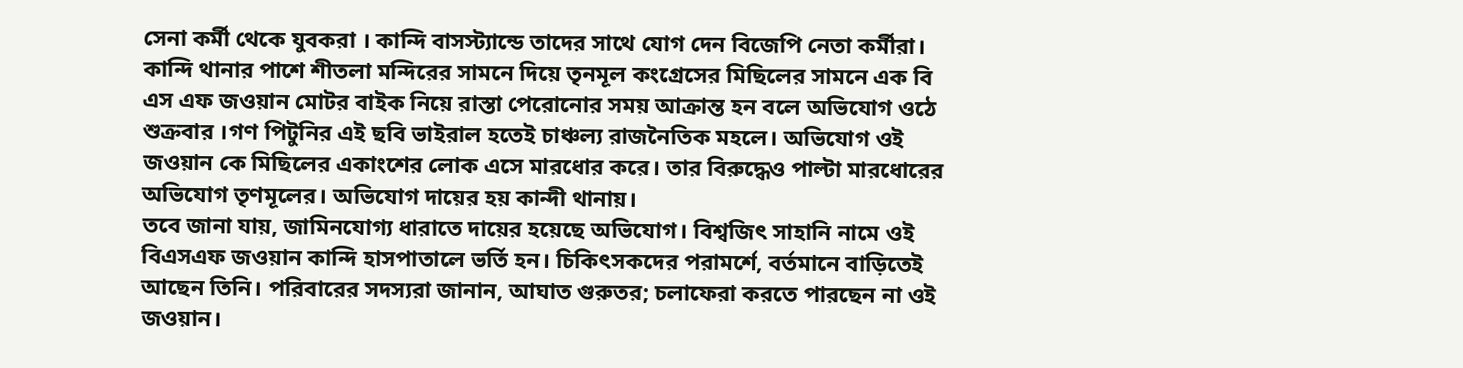সেনা কর্মী থেকে যুবকরা । কান্দি বাসস্ট্যান্ডে তাদের সাথে যোগ দেন বিজেপি নেতা কর্মীরা।
কান্দি থানার পাশে শীতলা মন্দিরের সামনে দিয়ে তৃনমূল কংগ্রেসের মিছিলের সামনে এক বি এস এফ জওয়ান মোটর বাইক নিয়ে রাস্তা পেরোনোর সময় আক্রান্ত হন বলে অভিযোগ ওঠে শুক্রবার ।গণ পিটুনির এই ছবি ভাইরাল হতেই চাঞ্চল্য রাজনৈতিক মহলে। অভিযোগ ওই জওয়ান কে মিছিলের একাংশের লোক এসে মারধোর করে। তার বিরুদ্ধেও পাল্টা মারধোরের অভিযোগ তৃণমূলের। অভিযোগ দায়ের হয় কান্দী থানায়।
তবে জানা যায়, জামিনযোগ্য ধারাতে দায়ের হয়েছে অভিযোগ। বিশ্বজিৎ সাহানি নামে ওই বিএসএফ জওয়ান কান্দি হাসপাতালে ভর্তি হন। চিকিৎসকদের পরামর্শে, বর্তমানে বাড়িতেই আছেন তিনি। পরিবারের সদস্যরা জানান, আঘাত গুরুতর; চলাফেরা করতে পারছেন না ওই জওয়ান।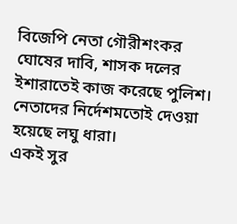বিজেপি নেতা গৌরীশংকর ঘোষের দাবি, শাসক দলের ইশারাতেই কাজ করেছে পুলিশ। নেতাদের নির্দেশমতোই দেওয়া হয়েছে লঘু ধারা।
একই সুর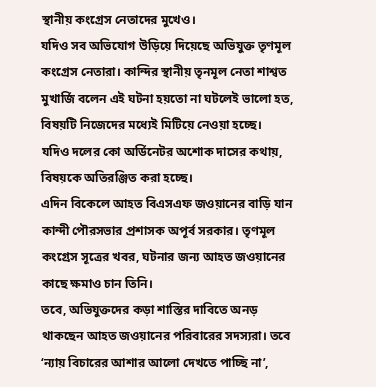স্থানীয় কংগ্রেস নেতাদের মুখেও।
যদিও সব অভিযোগ উড়িয়ে দিয়েছে অভিযুক্ত তৃণমূল কংগ্রেস নেতারা। কান্দির স্থানীয় তৃনমূল নেতা শাশ্বত মুখার্জি বলেন এই ঘটনা হয়তো না ঘটলেই ভালো হত, বিষয়টি নিজেদের মধ্যেই মিটিয়ে নেওয়া হচ্ছে।
যদিও দলের কো অর্ডিনেটর অশোক দাসের কথায়, বিষয়কে অতিরঞ্জিত করা হচ্ছে।
এদিন বিকেলে আহত বিএসএফ জওয়ানের বাড়ি যান কান্দী পৌরসভার প্রশাসক অপূর্ব সরকার। তৃণমূল কংগ্রেস সূত্রের খবর, ঘটনার জন্য আহত জওয়ানের কাছে ক্ষমাও চান তিনি।
তবে, অভিযুক্তদের কড়া শাস্তির দাবিতে অনড় থাকছেন আহত জওয়ানের পরিবারের সদস্যরা। তবে ‘ন্যায় বিচারের আশার আলো দেখতে পাচ্ছি না’,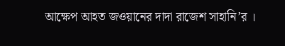আক্ষেপ আহত জওয়ানের দাদা রাজেশ সাহানি’র ।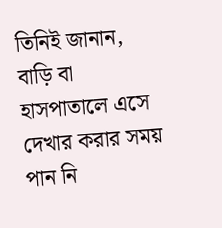তিনিই জানান, বাড়ি বা হাসপাতালে এসে দেখার করার সময় পান নি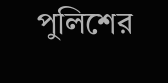পুলিশের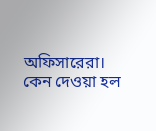অফিসারেরা। কেন দেওয়া হল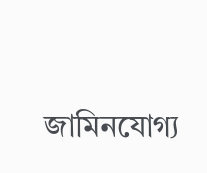জামিনযোগ্য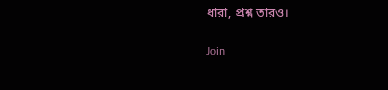ধারা, প্রশ্ন তারও।

Join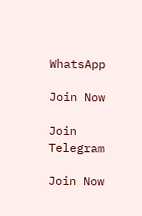WhatsApp

Join Now

Join Telegram

Join Now